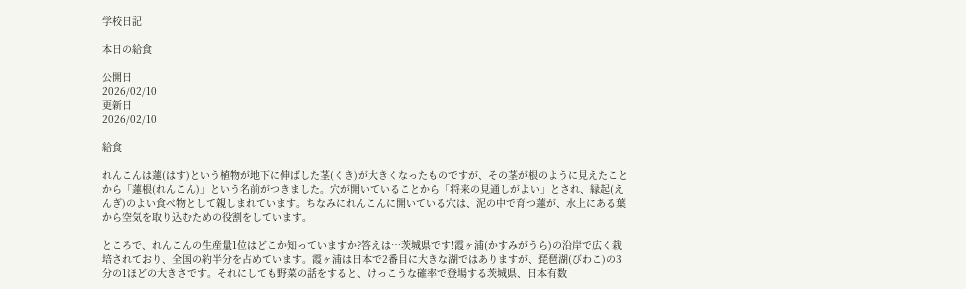学校日記

本日の給食

公開日
2026/02/10
更新日
2026/02/10

給食

れんこんは蓮(はす)という植物が地下に伸ばした茎(くき)が大きくなったものですが、その茎が根のように見えたことから「蓮根(れんこん)」という名前がつきました。穴が開いていることから「将来の見通しがよい」とされ、縁起(えんぎ)のよい食べ物として親しまれています。ちなみにれんこんに開いている穴は、泥の中で育つ蓮が、水上にある葉から空気を取り込むための役割をしています。

ところで、れんこんの生産量1位はどこか知っていますか?答えは…茨城県です!霞ヶ浦(かすみがうら)の沿岸で広く栽培されており、全国の約半分を占めています。霞ヶ浦は日本で2番目に大きな湖ではありますが、琵琶湖(びわこ)の3分の1ほどの大きさです。それにしても野菜の話をすると、けっこうな確率で登場する茨城県、日本有数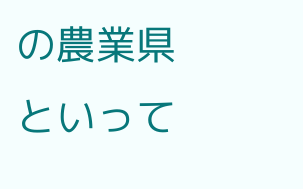の農業県といって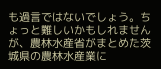も過言ではないでしょう。ちょっと難しいかもしれませんが、農林水産省がまとめた茨城県の農林水産業に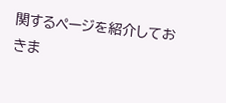関するページを紹介しておきま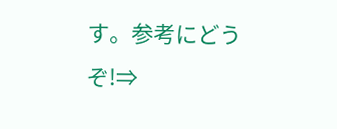す。参考にどうぞ!⇒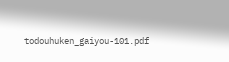todouhuken_gaiyou-101.pdf